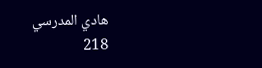هادي المدرسي
218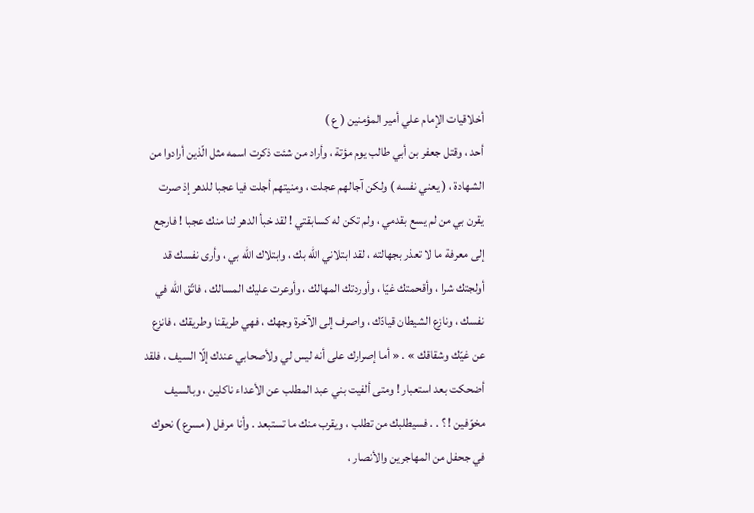أخلاقيات الإمام علي أمير المؤمنين ( ع )
أحد ، وقتل جعفر بن أبي طالب يوم مؤتة ، وأراد من شئت ذكرت اسمه مثل الّذين أرادوا من الشهادة ، ( يعني نفسه ) ولكن آجالهم عجلت ، ومنيتهم أجلت فيا عجبا للدهر إذ صرت يقرن بي من لم يسع بقدمي ، ولم تكن له كسابقتي ! لقد خبأ الدهر لنا منك عجبا ! فارجع إلى معرفة ما لا تعذر بجهالته ، لقد ابتلاني اللّه بك ، وابتلاك اللّه بي ، وأرى نفسك قد أولجتك شرا ، وأقحمتك غيّا ، وأوردتك المهالك ، وأوعرت عليك المسالك ، فاتّق اللّه في نفسك ، ونازع الشيطان قيادّك ، واصرف إلى الآخرة وجهك ، فهي طريقنا وطريقك ، فانزع عن غيّك وشقاقك » . « أما إصرارك على أنه ليس لي ولأصحابي عندك إلّا السيف ، فلقد أضحكت بعد استعبار ! ومتى ألفيت بني عبد المطلب عن الأعداء ناكلين ، وبالسيف مخوّفين ! ؟ . . فسيطلبك من تطلب ، ويقرب منك ما تستبعد . وأنا مرفل ( مسرع ) نحوك في جحفل من المهاجرين والأنصار ،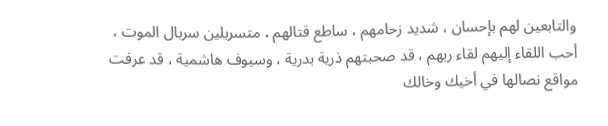والتابعين لهم بإحسان ، شديد زحامهم ، ساطع قتالهم ، متسربلين سربال الموت ، أحب اللقاء إليهم لقاء ربهم ، قد صحبتهم ذرية بدرية ، وسيوف هاشمية ، قد عرفت مواقع نصالها في أخيك وخالك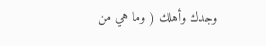وجدك وأهلك ( وما هي من